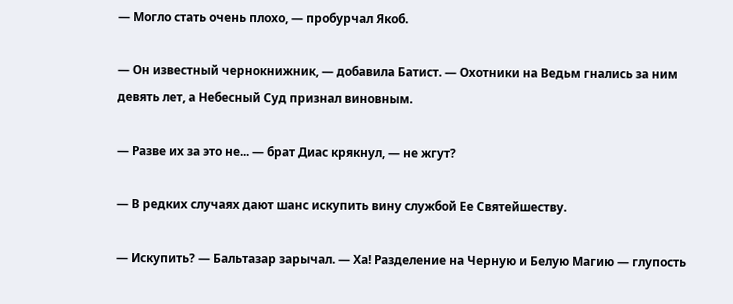— Могло стать очень плохо, — пробурчал Якоб.

— Он известный чернокнижник, — добавила Батист. — Охотники на Ведьм гнались за ним девять лет, а Небесный Суд признал виновным.

— Разве их за это не... — брат Диас крякнул, — не жгут?

— В редких случаях дают шанс искупить вину службой Ее Святейшеству.

— Искупить? — Бальтазар зарычал. — Ха! Разделение на Черную и Белую Магию — глупость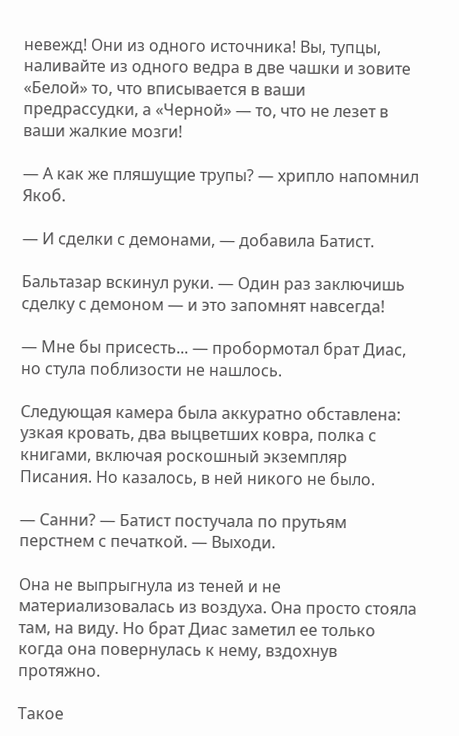невежд! Они из одного источника! Вы, тупцы, наливайте из одного ведра в две чашки и зовите «Белой» то, что вписывается в ваши предрассудки, а «Черной» — то, что не лезет в ваши жалкие мозги!

— А как же пляшущие трупы? — хрипло напомнил Якоб.

— И сделки с демонами, — добавила Батист.

Бальтазар вскинул руки. — Один раз заключишь сделку с демоном — и это запомнят навсегда!

— Мне бы присесть... — пробормотал брат Диас, но стула поблизости не нашлось.

Следующая камера была аккуратно обставлена: узкая кровать, два выцветших ковра, полка с книгами, включая роскошный экземпляр Писания. Но казалось, в ней никого не было.

— Санни? — Батист постучала по прутьям перстнем с печаткой. — Выходи.

Она не выпрыгнула из теней и не материализовалась из воздуха. Она просто стояла там, на виду. Но брат Диас заметил ее только когда она повернулась к нему, вздохнув протяжно.

Такое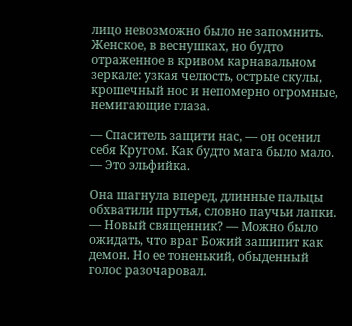лицо невозможно было не запомнить. Женское, в веснушках, но будто отраженное в кривом карнавальном зеркале: узкая челюсть, острые скулы, крошечный нос и непомерно огромные, немигающие глаза.

— Спаситель защити нас, — он осенил себя Кругом. Как будто мага было мало. — Это эльфийка.

Она шагнула вперед, длинные пальцы обхватили прутья, словно паучьи лапки. — Новый священник? — Можно было ожидать, что враг Божий зашипит как демон. Но ее тоненький, обыденный голос разочаровал.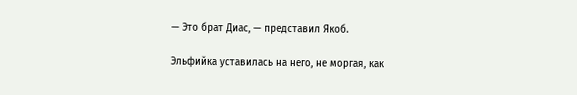— Это брат Диас, — представил Якоб.

Эльфийка уставилась на него, не моргая, как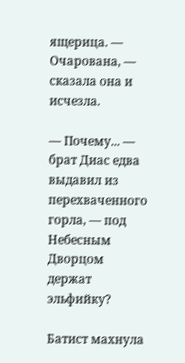ящерица. — Очарована, — сказала она и исчезла.

— Почему... — брат Диас едва выдавил из перехваченного горла, — под Небесным Дворцом держат эльфийку?

Батист махнула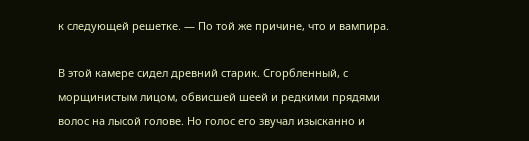к следующей решетке. — По той же причине, что и вампира.

В этой камере сидел древний старик. Сгорбленный, с морщинистым лицом, обвисшей шеей и редкими прядями волос на лысой голове. Но голос его звучал изысканно и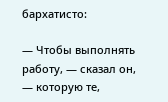бархатисто:

— Чтобы выполнять работу, — сказал он, — которую те,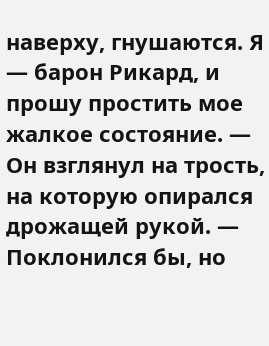наверху, гнушаются. Я — барон Рикард, и прошу простить мое жалкое состояние. — Он взглянул на трость, на которую опирался дрожащей рукой. — Поклонился бы, но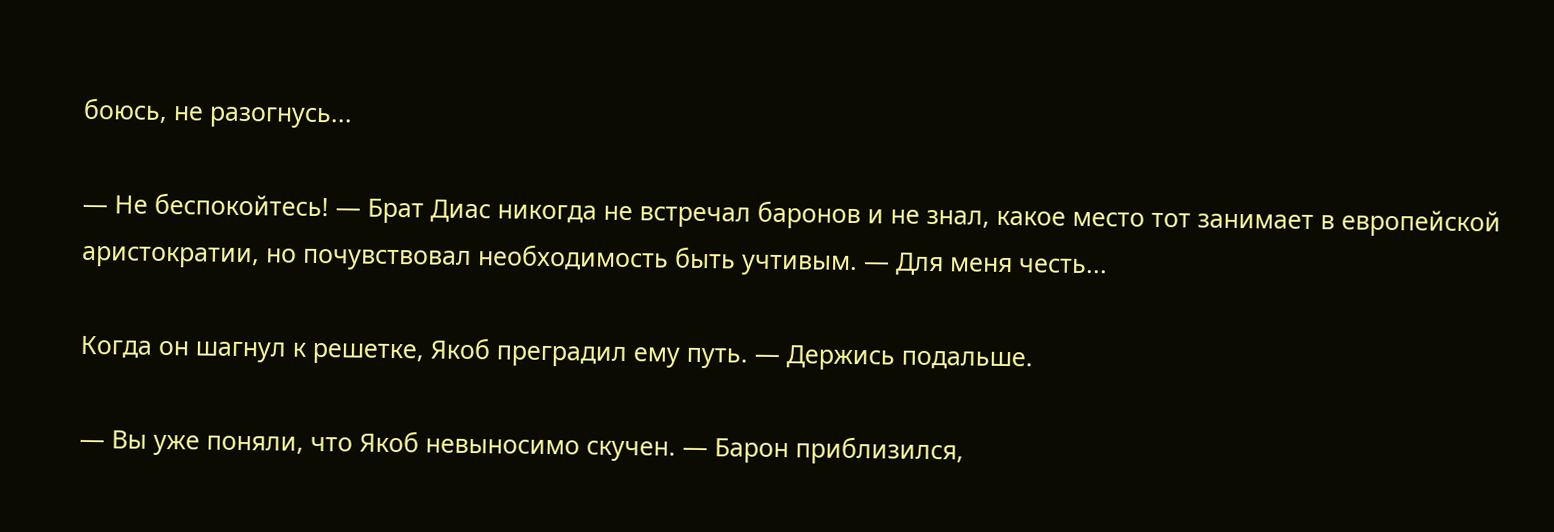боюсь, не разогнусь...

— Не беспокойтесь! — Брат Диас никогда не встречал баронов и не знал, какое место тот занимает в европейской аристократии, но почувствовал необходимость быть учтивым. — Для меня честь...

Когда он шагнул к решетке, Якоб преградил ему путь. — Держись подальше.

— Вы уже поняли, что Якоб невыносимо скучен. — Барон приблизился,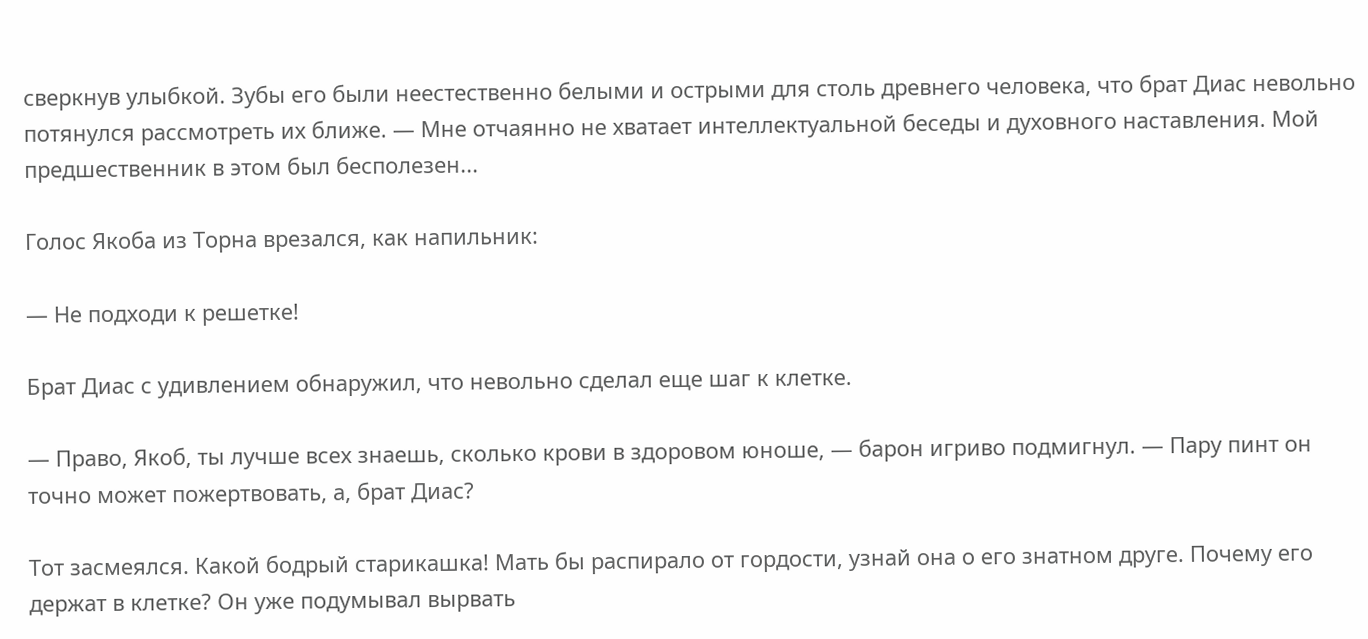сверкнув улыбкой. Зубы его были неестественно белыми и острыми для столь древнего человека, что брат Диас невольно потянулся рассмотреть их ближе. — Мне отчаянно не хватает интеллектуальной беседы и духовного наставления. Мой предшественник в этом был бесполезен...

Голос Якоба из Торна врезался, как напильник:

— Не подходи к решетке!

Брат Диас с удивлением обнаружил, что невольно сделал еще шаг к клетке.

— Право, Якоб, ты лучше всех знаешь, сколько крови в здоровом юноше, — барон игриво подмигнул. — Пару пинт он точно может пожертвовать, а, брат Диас?

Тот засмеялся. Какой бодрый старикашка! Мать бы распирало от гордости, узнай она о его знатном друге. Почему его держат в клетке? Он уже подумывал вырвать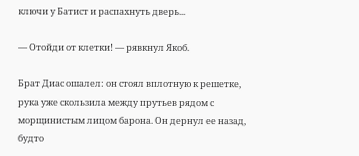ключи у Батист и распахнуть дверь...

— Отойди от клетки! — рявкнул Якоб.

Брат Диас ошалел: он стоял вплотную к решетке, рука уже скользила между прутьев рядом с морщинистым лицом барона. Он дернул ее назад, будто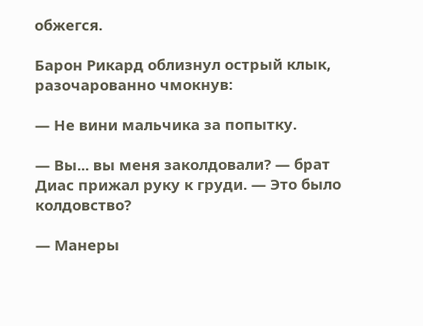обжегся.

Барон Рикард облизнул острый клык, разочарованно чмокнув:

— Не вини мальчика за попытку.

— Вы... вы меня заколдовали? — брат Диас прижал руку к груди. — Это было колдовство?

— Манеры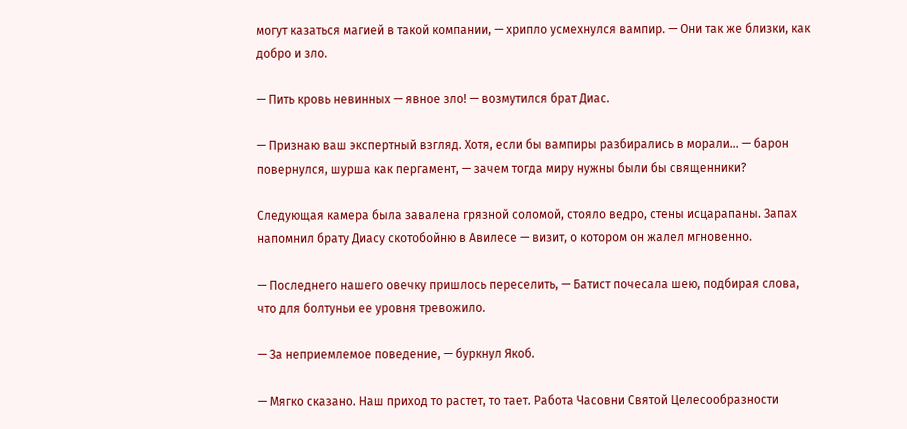могут казаться магией в такой компании, — хрипло усмехнулся вампир. — Они так же близки, как добро и зло.

— Пить кровь невинных — явное зло! — возмутился брат Диас.

— Признаю ваш экспертный взгляд. Хотя, если бы вампиры разбирались в морали... — барон повернулся, шурша как пергамент, — зачем тогда миру нужны были бы священники?

Следующая камера была завалена грязной соломой, стояло ведро, стены исцарапаны. Запах напомнил брату Диасу скотобойню в Авилесе — визит, о котором он жалел мгновенно.

— Последнего нашего овечку пришлось переселить, — Батист почесала шею, подбирая слова, что для болтуньи ее уровня тревожило.

— За неприемлемое поведение, — буркнул Якоб.

— Мягко сказано. Наш приход то растет, то тает. Работа Часовни Святой Целесообразности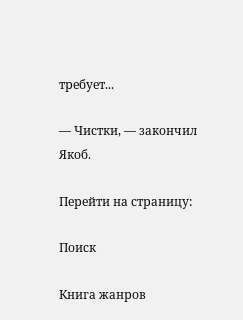требует...

— Чистки, — закончил Якоб.

Перейти на страницу:

Поиск

Книга жанров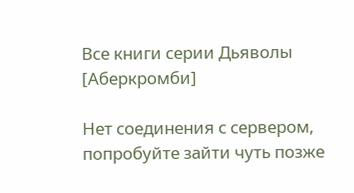Все книги серии Дьяволы [Аберкромби]

Нет соединения с сервером, попробуйте зайти чуть позже